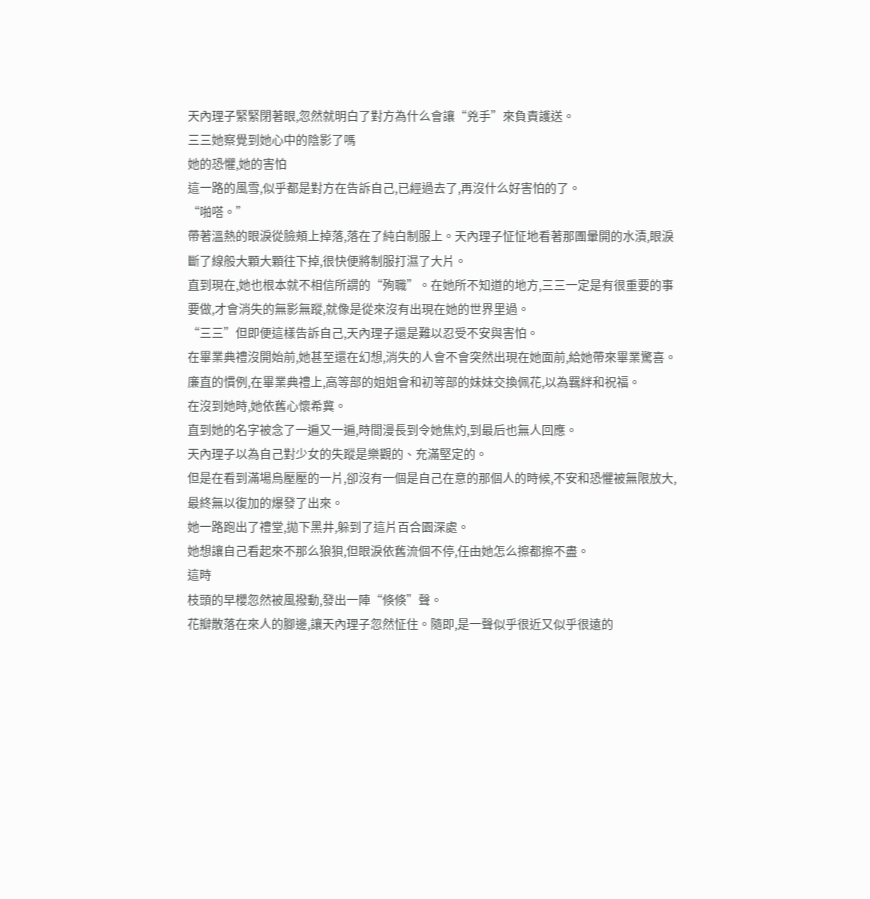天內理子緊緊閉著眼,忽然就明白了對方為什么會讓“兇手”來負責護送。
三三她察覺到她心中的陰影了嗎
她的恐懼,她的害怕
這一路的風雪,似乎都是對方在告訴自己,已經過去了,再沒什么好害怕的了。
“啪嗒。”
帶著溫熱的眼淚從臉頰上掉落,落在了純白制服上。天內理子怔怔地看著那團暈開的水漬,眼淚斷了線般大顆大顆往下掉,很快便將制服打濕了大片。
直到現在,她也根本就不相信所謂的“殉職”。在她所不知道的地方,三三一定是有很重要的事要做,才會消失的無影無蹤,就像是從來沒有出現在她的世界里過。
“三三”但即便這樣告訴自己,天內理子還是難以忍受不安與害怕。
在畢業典禮沒開始前,她甚至還在幻想,消失的人會不會突然出現在她面前,給她帶來畢業驚喜。
廉直的慣例,在畢業典禮上,高等部的姐姐會和初等部的妹妹交換佩花,以為羈絆和祝福。
在沒到她時,她依舊心懷希冀。
直到她的名字被念了一遍又一遍,時間漫長到令她焦灼,到最后也無人回應。
天內理子以為自己對少女的失蹤是樂觀的、充滿堅定的。
但是在看到滿場烏壓壓的一片,卻沒有一個是自己在意的那個人的時候,不安和恐懼被無限放大,最終無以復加的爆發了出來。
她一路跑出了禮堂,拋下黑井,躲到了這片百合園深處。
她想讓自己看起來不那么狼狽,但眼淚依舊流個不停,任由她怎么擦都擦不盡。
這時
枝頭的早櫻忽然被風撥動,發出一陣“倏倏”聲。
花瓣散落在來人的腳邊,讓天內理子忽然怔住。隨即,是一聲似乎很近又似乎很遠的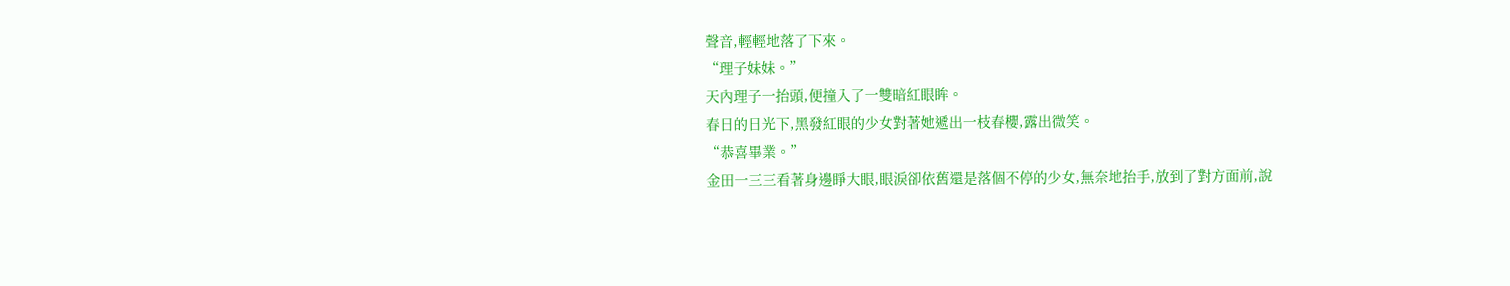聲音,輕輕地落了下來。
“理子妹妹。”
天內理子一抬頭,便撞入了一雙暗紅眼眸。
春日的日光下,黑發紅眼的少女對著她遞出一枝春櫻,露出微笑。
“恭喜畢業。”
金田一三三看著身邊睜大眼,眼淚卻依舊還是落個不停的少女,無奈地抬手,放到了對方面前,說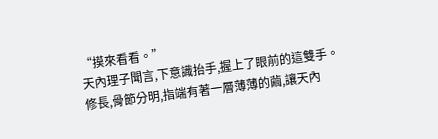“摸來看看。”
天內理子聞言,下意識抬手,握上了眼前的這雙手。
修長,骨節分明,指端有著一層薄薄的繭,讓天內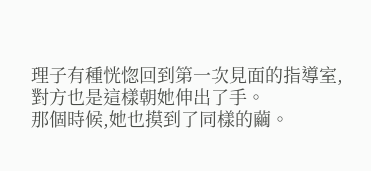理子有種恍惚回到第一次見面的指導室,對方也是這樣朝她伸出了手。
那個時候,她也摸到了同樣的繭。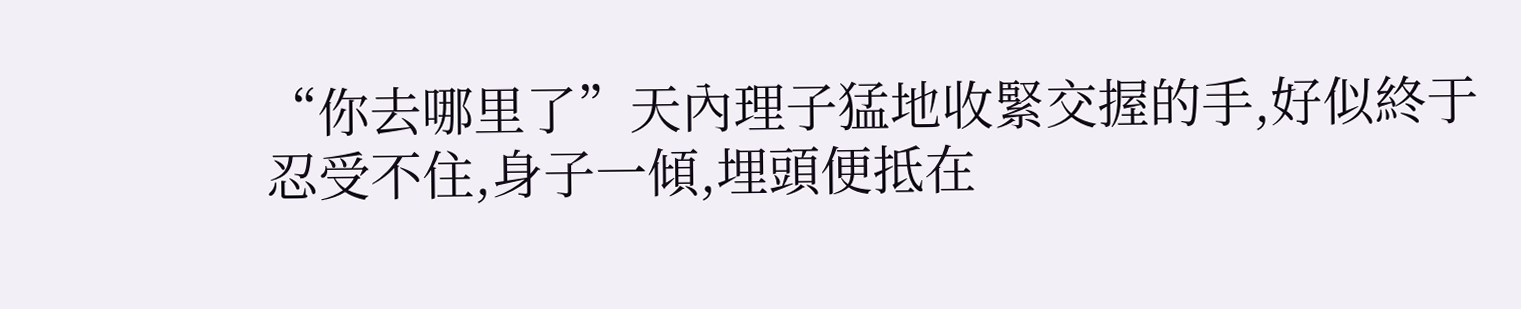“你去哪里了”天內理子猛地收緊交握的手,好似終于忍受不住,身子一傾,埋頭便抵在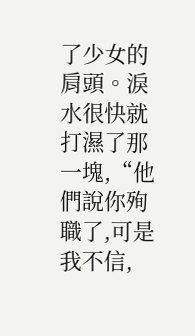了少女的肩頭。淚水很快就打濕了那一塊,“他們說你殉職了,可是我不信,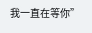我一直在等你”